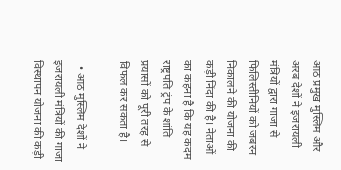आठ प्रमुख मुस्लिम और अरब देशों ने इजरायली मंत्रियों द्वारा गाजा से फिलिस्तीनियों को जबरन निकालने की योजना की कड़ी निंदा की है। नेताओं का कहना है कि यह कदम राष्ट्रपति ट्रंप के शांति प्रयासों को पूरी तरह से विफल कर सकता है।

  • आठ मुस्लिम देशों ने इजरायली मंत्रियों की गाजा विस्थापन योजना की कड़ी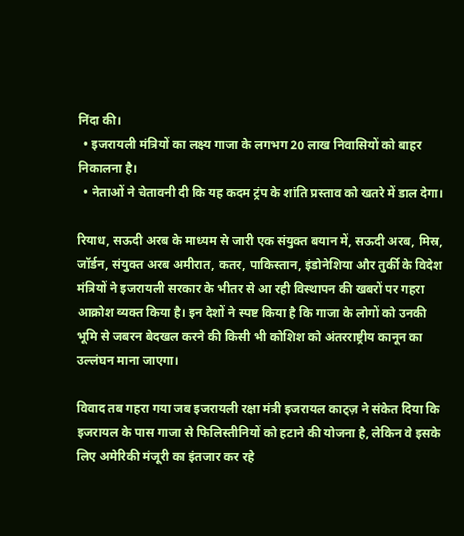निंदा की।
  • इजरायली मंत्रियों का लक्ष्य गाजा के लगभग 20 लाख निवासियों को बाहर निकालना है।
  • नेताओं ने चेतावनी दी कि यह कदम ट्रंप के शांति प्रस्ताव को खतरे में डाल देगा।

रियाध, सऊदी अरब के माध्यम से जारी एक संयुक्त बयान में, सऊदी अरब, मिस्र, जॉर्डन, संयुक्त अरब अमीरात, कतर, पाकिस्तान, इंडोनेशिया और तुर्की के विदेश मंत्रियों ने इजरायली सरकार के भीतर से आ रही विस्थापन की खबरों पर गहरा आक्रोश व्यक्त किया है। इन देशों ने स्पष्ट किया है कि गाजा के लोगों को उनकी भूमि से जबरन बेदखल करने की किसी भी कोशिश को अंतरराष्ट्रीय कानून का उल्लंघन माना जाएगा।

विवाद तब गहरा गया जब इजरायली रक्षा मंत्री इजरायल काट्ज़ ने संकेत दिया कि इजरायल के पास गाजा से फिलिस्तीनियों को हटाने की योजना है, लेकिन वे इसके लिए अमेरिकी मंजूरी का इंतजार कर रहे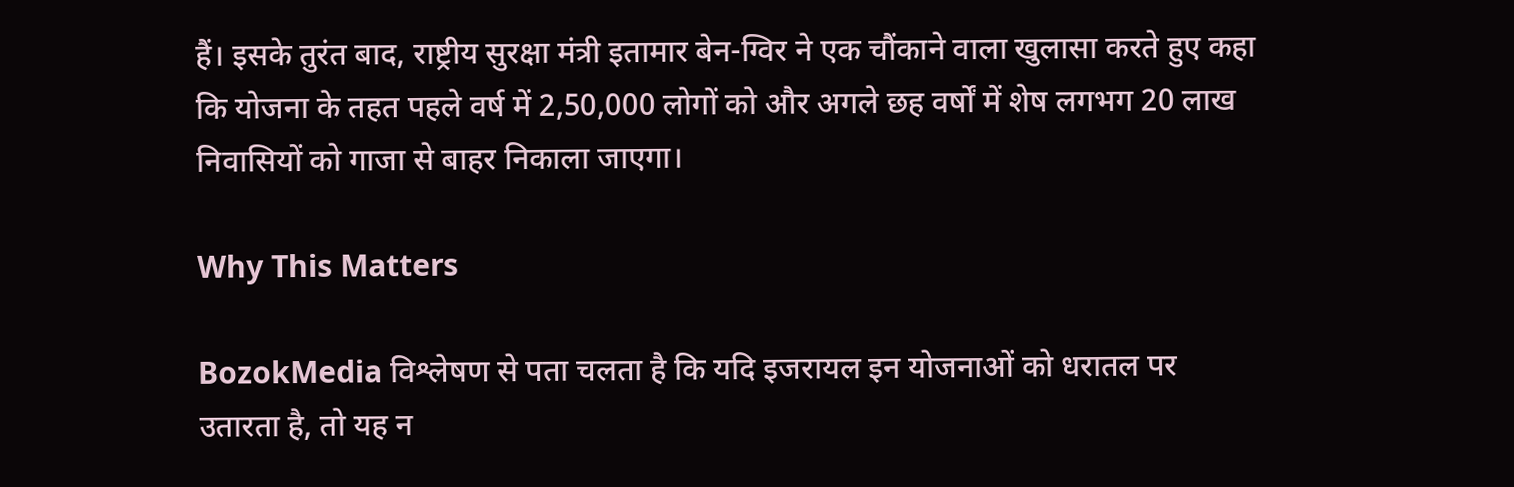हैं। इसके तुरंत बाद, राष्ट्रीय सुरक्षा मंत्री इतामार बेन-ग्विर ने एक चौंकाने वाला खुलासा करते हुए कहा कि योजना के तहत पहले वर्ष में 2,50,000 लोगों को और अगले छह वर्षों में शेष लगभग 20 लाख निवासियों को गाजा से बाहर निकाला जाएगा।

Why This Matters

BozokMedia विश्लेषण से पता चलता है कि यदि इजरायल इन योजनाओं को धरातल पर उतारता है, तो यह न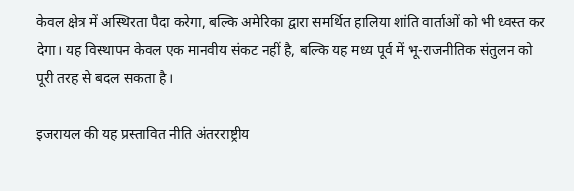केवल क्षेत्र में अस्थिरता पैदा करेगा, बल्कि अमेरिका द्वारा समर्थित हालिया शांति वार्ताओं को भी ध्वस्त कर देगा। यह विस्थापन केवल एक मानवीय संकट नहीं है, बल्कि यह मध्य पूर्व में भू-राजनीतिक संतुलन को पूरी तरह से बदल सकता है।

इजरायल की यह प्रस्तावित नीति अंतरराष्ट्रीय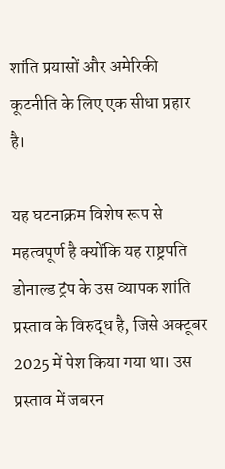शांति प्रयासों और अमेरिकी कूटनीति के लिए एक सीधा प्रहार है।

यह घटनाक्रम विशेष रूप से महत्वपूर्ण है क्योंकि यह राष्ट्रपति डोनाल्ड ट्रंप के उस व्यापक शांति प्रस्ताव के विरुद्ध है, जिसे अक्टूबर 2025 में पेश किया गया था। उस प्रस्ताव में जबरन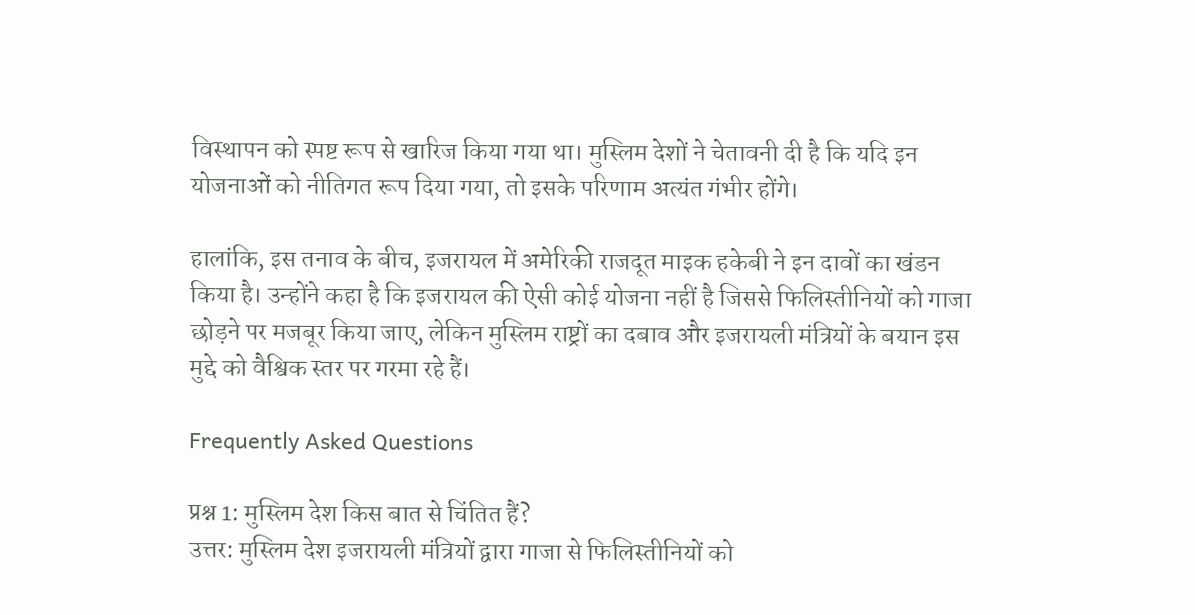विस्थापन को स्पष्ट रूप से खारिज किया गया था। मुस्लिम देशों ने चेतावनी दी है कि यदि इन योजनाओं को नीतिगत रूप दिया गया, तो इसके परिणाम अत्यंत गंभीर होंगे।

हालांकि, इस तनाव के बीच, इजरायल में अमेरिकी राजदूत माइक हकेबी ने इन दावों का खंडन किया है। उन्होंने कहा है कि इजरायल की ऐसी कोई योजना नहीं है जिससे फिलिस्तीनियों को गाजा छोड़ने पर मजबूर किया जाए, लेकिन मुस्लिम राष्ट्रों का दबाव और इजरायली मंत्रियों के बयान इस मुद्दे को वैश्विक स्तर पर गरमा रहे हैं।

Frequently Asked Questions

प्रश्न 1: मुस्लिम देश किस बात से चिंतित हैं?
उत्तर: मुस्लिम देश इजरायली मंत्रियों द्वारा गाजा से फिलिस्तीनियों को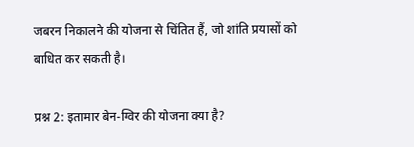जबरन निकालने की योजना से चिंतित हैं, जो शांति प्रयासों को बाधित कर सकती है।

प्रश्न 2: इतामार बेन-ग्विर की योजना क्या है?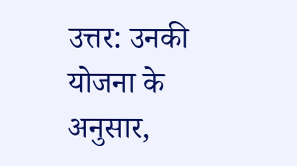उत्तर: उनकी योजना के अनुसार,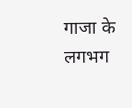गाजा के लगभग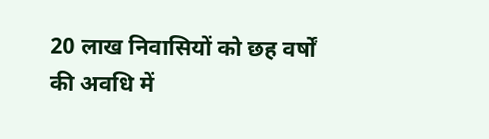20 लाख निवासियों को छह वर्षों की अवधि में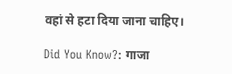वहां से हटा दिया जाना चाहिए।

Did You Know?: गाजा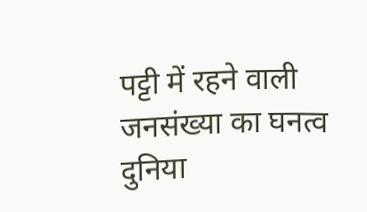पट्टी में रहने वाली जनसंख्या का घनत्व दुनिया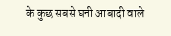के कुछ सबसे घनी आबादी वाले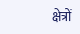क्षेत्रों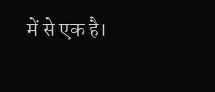में से एक है।